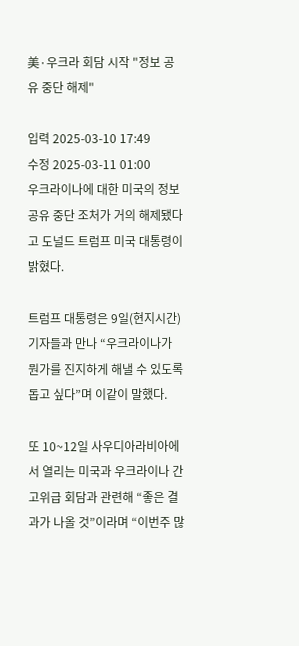美·우크라 회담 시작 "정보 공유 중단 해제"

입력 2025-03-10 17:49
수정 2025-03-11 01:00
우크라이나에 대한 미국의 정보 공유 중단 조처가 거의 해제됐다고 도널드 트럼프 미국 대통령이 밝혔다.

트럼프 대통령은 9일(현지시간) 기자들과 만나 “우크라이나가 뭔가를 진지하게 해낼 수 있도록 돕고 싶다”며 이같이 말했다.

또 10~12일 사우디아라비아에서 열리는 미국과 우크라이나 간 고위급 회담과 관련해 “좋은 결과가 나올 것”이라며 “이번주 많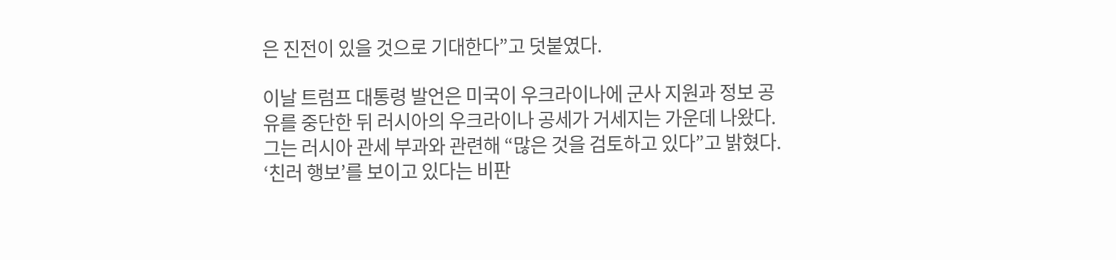은 진전이 있을 것으로 기대한다”고 덧붙였다.

이날 트럼프 대통령 발언은 미국이 우크라이나에 군사 지원과 정보 공유를 중단한 뒤 러시아의 우크라이나 공세가 거세지는 가운데 나왔다. 그는 러시아 관세 부과와 관련해 “많은 것을 검토하고 있다”고 밝혔다. ‘친러 행보’를 보이고 있다는 비판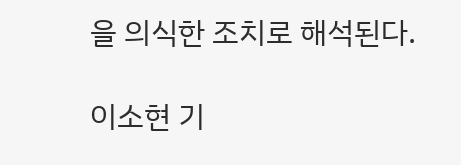을 의식한 조치로 해석된다.

이소현 기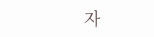자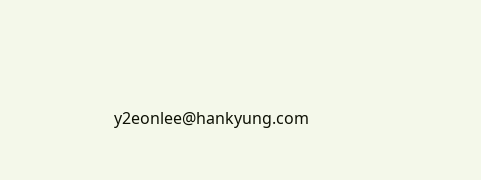y2eonlee@hankyung.com